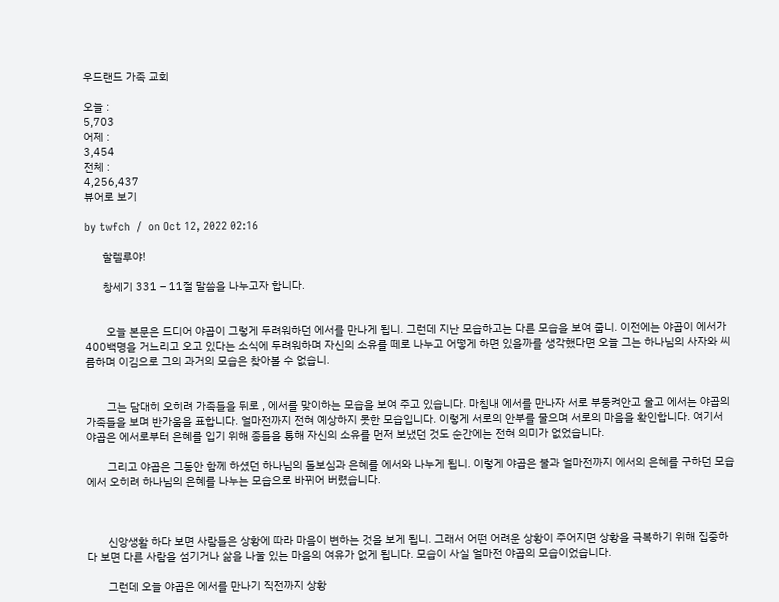우드랜드 가족 교회

오늘 :
5,703
어제 :
3,454
전체 :
4,256,437
뷰어로 보기

by twfch  /  on Oct 12, 2022 02:16

      할렐루야!

      창세기 331 – 11절 말씀을 나누고자 합니다.


       오늘 본문은 드디어 야곱이 그렇게 두려워하던 에서를 만나게 됩니. 그런데 지난 모습하고는 다른 모습을 보여 줍니. 이전에는 야곱이 에서가 400백명을 거느리고 오고 있다는 소식에 두려워하며 자신의 소유를 떼로 나누고 어떻게 하면 있을까를 생각했다면 오늘 그는 하나님의 사자와 씨름하며 이김으로 그의 과거의 모습은 찾아볼 수 없습니.


       그는 담대히 오히려 가족들을 뒤로 , 에서를 맞이하는 모습을 보여 주고 있습니다. 마침내 에서를 만나자 서로 부둥켜안고 울고 에서는 야곱의 가족들을 보며 반가움을 표합니다. 얼마전까지 전혀 예상하지 못한 모습입니다. 이렇게 서로의 안부를 물으며 서로의 마음을 확인합니다. 여기서 야곱은 에서로부터 은혜를 입기 위해 종들을 통해 자신의 소유를 먼저 보냈던 것도 순간에는 전혀 의미가 없었습니다.

       그리고 야곱은 그동안 함께 하셨던 하나님의 돌보심과 은혜를 에서와 나누게 됩니. 이렇게 야곱은 불과 얼마전까지 에서의 은혜를 구하던 모습에서 오히려 하나님의 은혜를 나누는 모습으로 바뀌어 버렸습니다.



       신앙생활 하다 보면 사람들은 상황에 따라 마음이 변하는 것을 보게 됩니. 그래서 어떤 어려운 상황이 주어지면 상황을 극복하기 위해 집중하다 보면 다른 사람을 섬기거나 삶을 나눌 있는 마음의 여유가 없게 됩니다. 모습이 사실 얼마전 야곱의 모습이었습니다.

       그런데 오늘 야곱은 에서를 만나기 직전까지 상황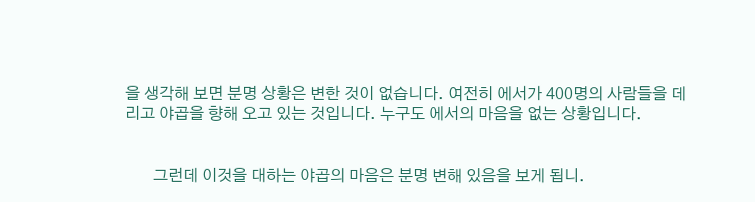을 생각해 보면 분명 상황은 변한 것이 없습니다. 여전히 에서가 400명의 사람들을 데리고 야곱을 향해 오고 있는 것입니다. 누구도 에서의 마음을 없는 상황입니다.


       그런데 이것을 대하는 야곱의 마음은 분명 변해 있음을 보게 됩니.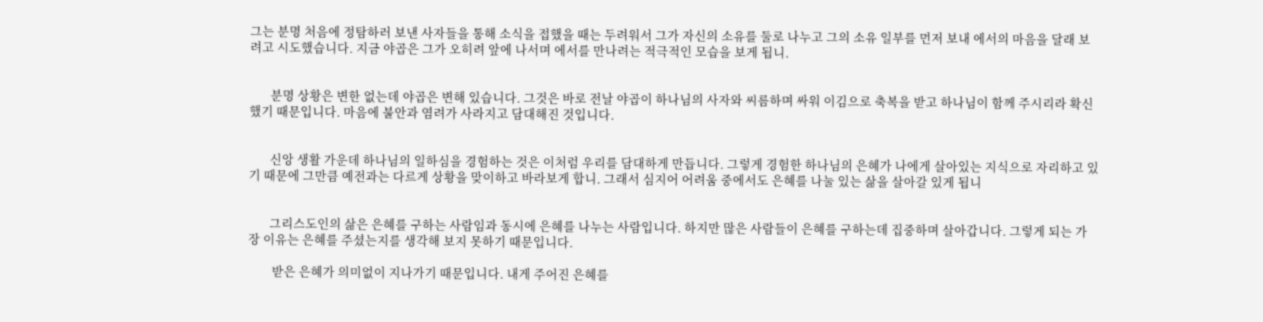그는 분명 처음에 정탐하러 보낸 사자들을 통해 소식을 접했을 때는 두려워서 그가 자신의 소유를 둘로 나누고 그의 소유 일부를 먼저 보내 에서의 마음을 달래 보려고 시도했습니다. 지금 야곱은 그가 오히려 앞에 나서며 에서를 만나려는 적극적인 모습을 보게 됩니.


       분명 상황은 변한 없는데 야곱은 변해 있습니다. 그것은 바로 전날 야곱이 하나님의 사자와 씨름하며 싸워 이김으로 축복을 받고 하나님이 함께 주시리라 확신했기 때문입니다. 마음에 불안과 염려가 사라지고 담대해진 것입니다.


       신앙 생활 가운데 하나님의 일하심을 경험하는 것은 이처럼 우리를 담대하게 만듭니다. 그렇게 경험한 하나님의 은혜가 나에게 살아있는 지식으로 자리하고 있기 때문에 그만큼 예전과는 다르게 상황을 맞이하고 바라보게 합니. 그래서 심지어 어려움 중에서도 은혜를 나눌 있는 삶을 살아갈 있게 됩니


       그리스도인의 삶은 은혜를 구하는 사람임과 동시에 은혜를 나누는 사람입니다. 하지만 많은 사람들이 은혜를 구하는데 집중하며 살아갑니다. 그렇게 되는 가장 이유는 은혜를 주셨는지를 생각해 보지 못하기 때문입니다.

        받은 은혜가 의미없이 지나가기 때문입니다. 내게 주어진 은혜를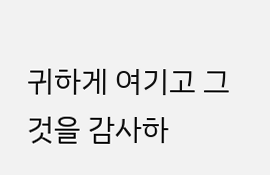귀하게 여기고 그것을 감사하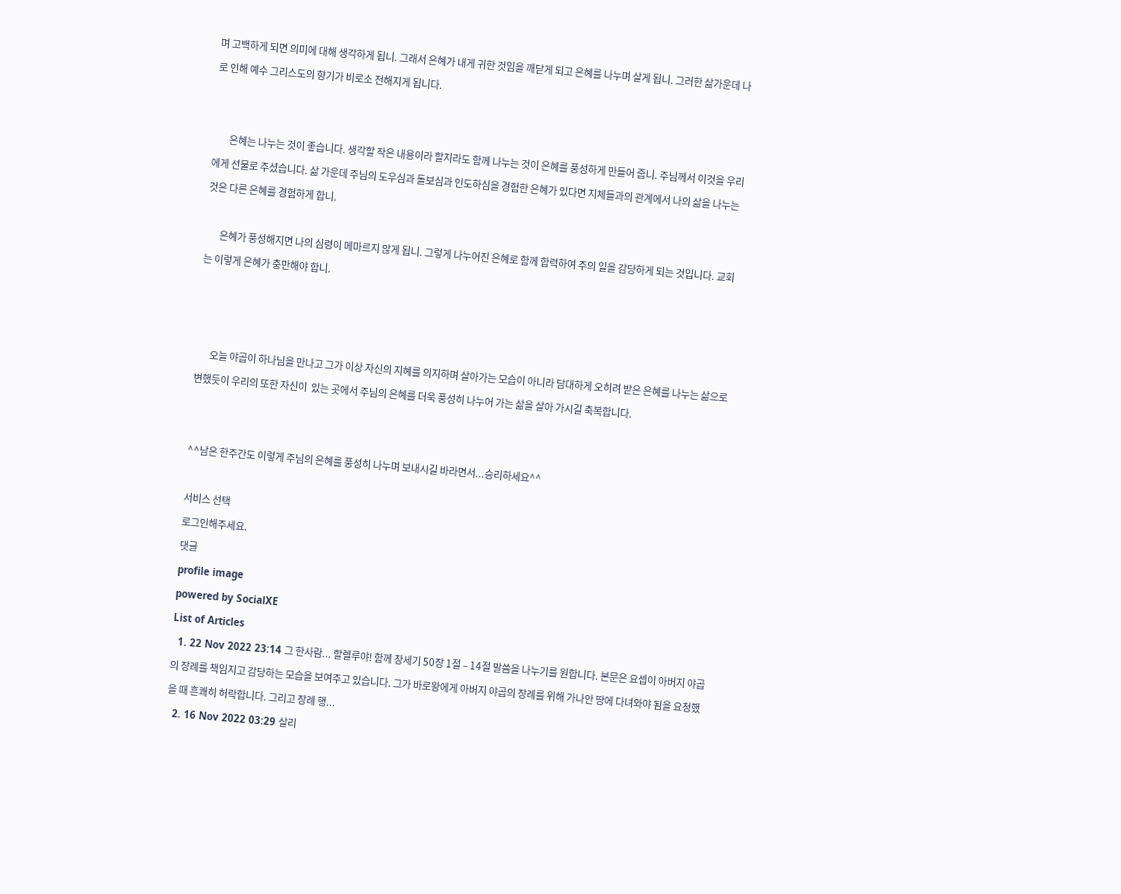며 고백하게 되면 의미에 대해 생각하게 됩니. 그래서 은혜가 내게 귀한 것임을 깨닫게 되고 은혜를 나누며 살게 됩니. 그러한 삶가운데 나로 인해 예수 그리스도의 향기가 비로소 전해지게 됩니다.


        은혜는 나누는 것이 좋습니다. 생각할 작은 내용이라 할지라도 함께 나누는 것이 은혜를 풍성하게 만들어 줍니. 주님께서 이것을 우리에게 선물로 주셨습니다. 삶 가운데 주님의 도우심과 돌보심과 인도하심을 경험한 은혜가 있다면 지체들과의 관계에서 나의 삶을 나누는 것은 다른 은혜를 경험하게 합니.

       은혜가 풍성해지면 나의 심령이 메마르지 않게 됩니. 그렇게 나누어진 은혜로 함께 합력하여 주의 일을 감당하게 되는 것입니다. 교회는 이렇게 은혜가 충만해야 합니.



       오늘 야곱이 하나님을 만나고 그가 이상 자신의 지혜를 의지하며 살아가는 모습이 아니라 담대하게 오히려 받은 은혜를 나누는 삶으로 변했듯이 우리의 또한 자신이  있는 곳에서 주님의 은혜를 더욱 풍성히 나누어 가는 삶을 살아 가시길 축복합니다.


^^남은 한주간도 이렇게 주님의 은혜를 풍성히 나누며 보내시길 바라면서...승리하세요^^

서비스 선택
로그인해주세요.
댓글
profile image
powered by SocialXE
List of Articles
  1. 22 Nov 2022 23:14 그 한사람... 할렐루야! 함께 창세기 50장 1절 – 14절 말씀을 나누기를 원합니다. 본문은 요셉이 아버지 야곱의 장례를 책임지고 감당하는 모습을 보여주고 있습니다. 그가 바로왕에게 아버지 야곱의 장례를 위해 가나안 땅에 다녀와야 됨을 요청했을 때 흔쾌히 허락합니다. 그리고 장례 행...
  2. 16 Nov 2022 03:29 살리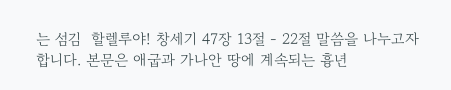는 섬김  할렐루야! 창세기 47장 13절 - 22절 말씀을 나누고자 합니다. 본문은 애굽과 가나안 땅에 계속되는 흉년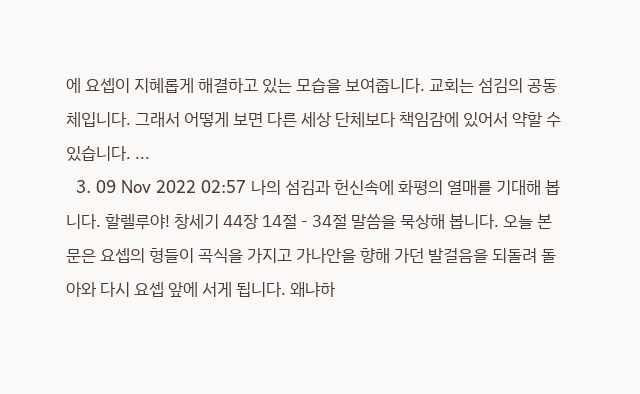에 요셉이 지혜롭게 해결하고 있는 모습을 보여줍니다. 교회는 섬김의 공동체입니다. 그래서 어떻게 보면 다른 세상 단체보다 책임감에 있어서 약할 수 있습니다. ...
  3. 09 Nov 2022 02:57 나의 섬김과 헌신속에 화평의 열매를 기대해 봅니다. 할렐루야! 창세기 44장 14절 - 34절 말씀을 묵상해 봅니다. 오늘 본문은 요셉의 형들이 곡식을 가지고 가나안을 향해 가던 발걸음을 되돌려 돌아와 다시 요셉 앞에 서게 됩니다. 왜냐하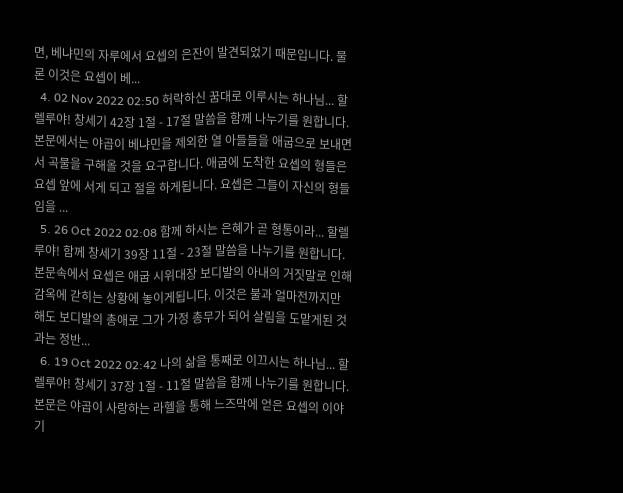면, 베냐민의 자루에서 요셉의 은잔이 발견되었기 때문입니다. 물론 이것은 요셉이 베...
  4. 02 Nov 2022 02:50 허락하신 꿈대로 이루시는 하나님... 할렐루야! 창세기 42장 1절 - 17절 말씀을 함께 나누기를 원합니다. 본문에서는 야곱이 베냐민을 제외한 열 아들들을 애굽으로 보내면서 곡물을 구해올 것을 요구합니다. 애굽에 도착한 요셉의 형들은 요셉 앞에 서게 되고 절을 하게됩니다. 요셉은 그들이 자신의 형들임을 ...
  5. 26 Oct 2022 02:08 함께 하시는 은혜가 곧 형통이라... 할렐루야! 함께 창세기 39장 11절 - 23절 말씀을 나누기를 원합니다. 본문속에서 요셉은 애굽 시위대장 보디발의 아내의 거짓말로 인해 감옥에 갇히는 상황에 놓이게됩니다. 이것은 불과 얼마전까지만 해도 보디발의 총애로 그가 가정 총무가 되어 살림을 도맡게된 것과는 정반...
  6. 19 Oct 2022 02:42 나의 삶을 통째로 이끄시는 하나님... 할렐루야! 창세기 37장 1절 - 11절 말씀을 함께 나누기를 원합니다. 본문은 야곱이 사랑하는 라헬을 통해 느즈막에 얻은 요셉의 이야기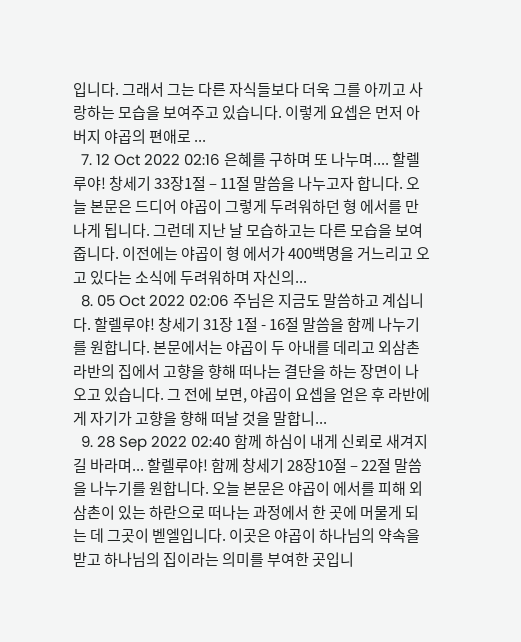입니다. 그래서 그는 다른 자식들보다 더욱 그를 아끼고 사랑하는 모습을 보여주고 있습니다. 이렇게 요셉은 먼저 아버지 야곱의 편애로 ...
  7. 12 Oct 2022 02:16 은혜를 구하며 또 나누며.... 할렐루야! 창세기 33장1절 – 11절 말씀을 나누고자 합니다. 오늘 본문은 드디어 야곱이 그렇게 두려워하던 형 에서를 만나게 됩니다. 그런데 지난 날 모습하고는 다른 모습을 보여 줍니다. 이전에는 야곱이 형 에서가 400백명을 거느리고 오고 있다는 소식에 두려워하며 자신의...
  8. 05 Oct 2022 02:06 주님은 지금도 말씀하고 계십니다. 할렐루야! 창세기 31장 1절 - 16절 말씀을 함께 나누기를 원합니다. 본문에서는 야곱이 두 아내를 데리고 외삼촌 라반의 집에서 고향을 향해 떠나는 결단을 하는 장면이 나오고 있습니다. 그 전에 보면, 야곱이 요셉을 얻은 후 라반에게 자기가 고향을 향해 떠날 것을 말합니...
  9. 28 Sep 2022 02:40 함께 하심이 내게 신뢰로 새겨지길 바라며... 할렐루야! 함께 창세기 28장10절 – 22절 말씀을 나누기를 원합니다. 오늘 본문은 야곱이 에서를 피해 외삼촌이 있는 하란으로 떠나는 과정에서 한 곳에 머물게 되는 데 그곳이 벧엘입니다. 이곳은 야곱이 하나님의 약속을 받고 하나님의 집이라는 의미를 부여한 곳입니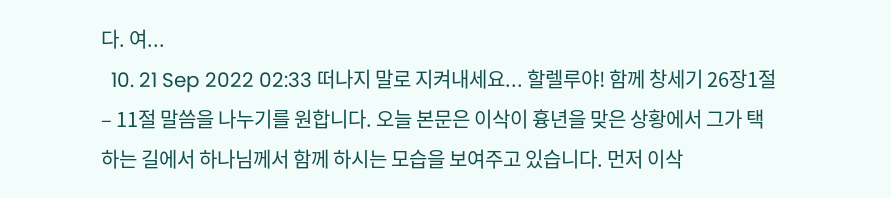다. 여...
  10. 21 Sep 2022 02:33 떠나지 말로 지켜내세요... 할렐루야! 함께 창세기 26장1절 – 11절 말씀을 나누기를 원합니다. 오늘 본문은 이삭이 흉년을 맞은 상황에서 그가 택하는 길에서 하나님께서 함께 하시는 모습을 보여주고 있습니다. 먼저 이삭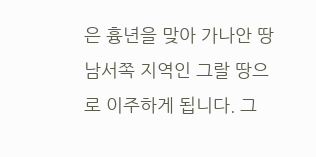은 흉년을 맞아 가나안 땅 남서쪽 지역인 그랄 땅으로 이주하게 됩니다. 그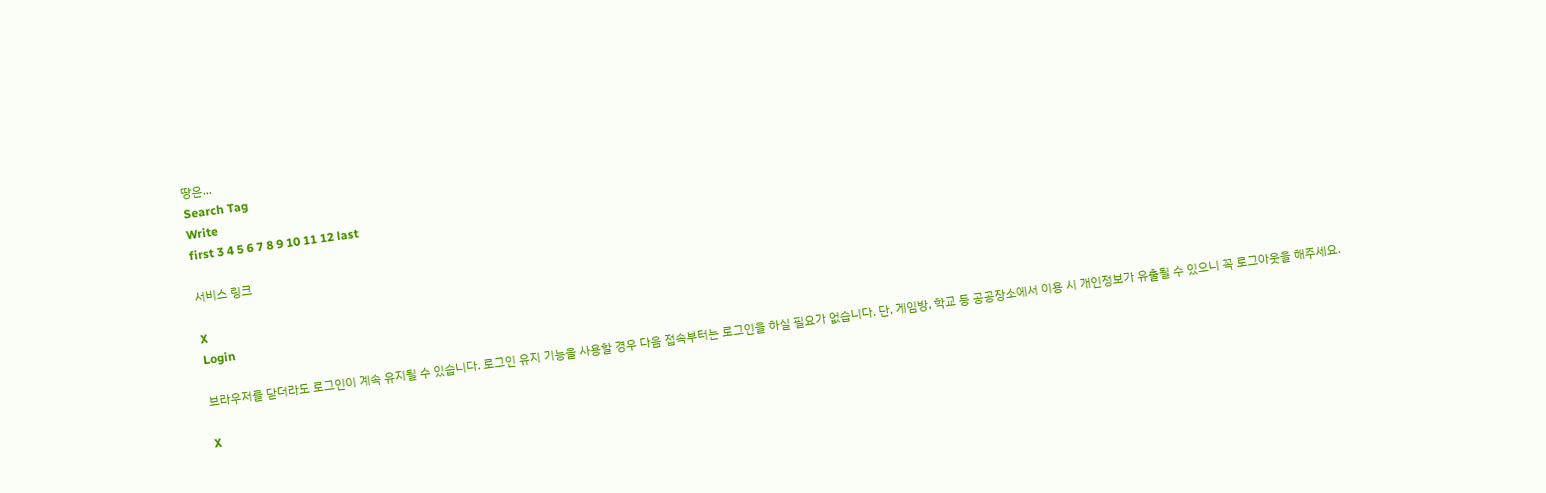땅은...
Search Tag
Write
first 3 4 5 6 7 8 9 10 11 12 last

서비스 링크

X
Login

브라우저를 닫더라도 로그인이 계속 유지될 수 있습니다. 로그인 유지 기능을 사용할 경우 다음 접속부터는 로그인을 하실 필요가 없습니다. 단, 게임방, 학교 등 공공장소에서 이용 시 개인정보가 유출될 수 있으니 꼭 로그아웃을 해주세요.

X